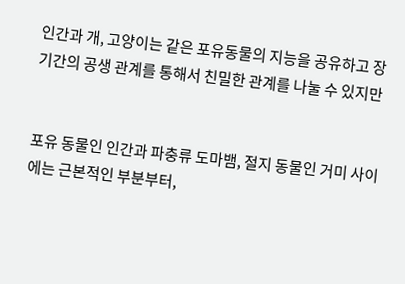인간과 개, 고양이는 같은 포유동물의 지능을 공유하고 장기간의 공생 관계를 통해서 친밀한 관계를 나눌 수 있지만


포유 동물인 인간과 파충류 도마뱀, 절지 동물인 거미 사이에는 근본적인 부분부터,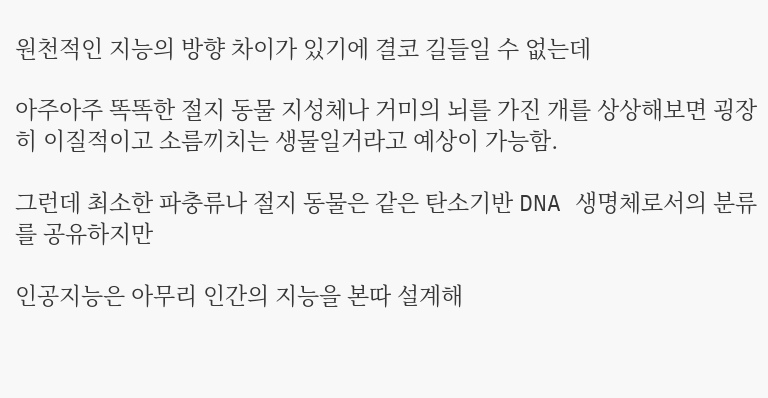원천적인 지능의 방향 차이가 있기에 결코 길들일 수 없는데

아주아주 똑똑한 절지 동물 지성체나 거미의 뇌를 가진 개를 상상해보면 굉장히 이질적이고 소름끼치는 생물일거라고 예상이 가능함.

그런데 최소한 파충류나 절지 동물은 같은 탄소기반 DNA 생명체로서의 분류를 공유하지만

인공지능은 아무리 인간의 지능을 본따 설계해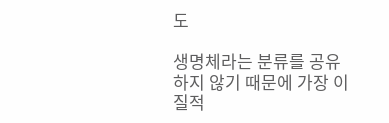도

생명체라는 분류를 공유하지 않기 때문에 가장 이질적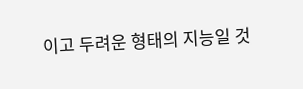이고 두려운 형태의 지능일 것